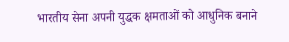भारतीय सेना अपनी युद्धक क्षमताओं को आधुनिक बनाने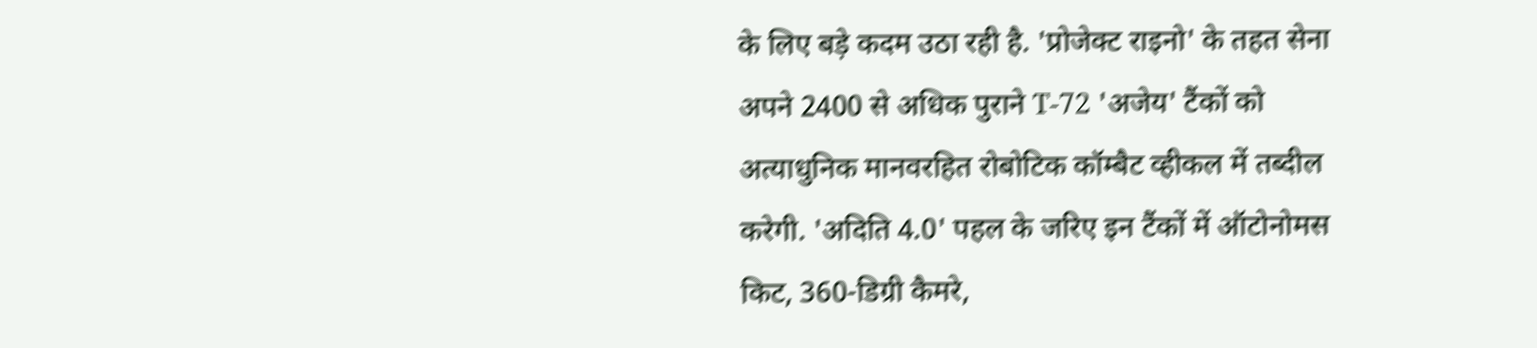के लिए बड़े कदम उठा रही है. 'प्रोजेक्ट राइनो' के तहत सेना अपने 2400 से अधिक पुराने T-72 'अजेय' टैंकों को अत्याधुनिक मानवरहित रोबोटिक कॉम्बैट व्हीकल में तब्दील करेगी. 'अदिति 4.0' पहल के जरिए इन टैंकों में ऑटोनोमस किट, 360-डिग्री कैमरे,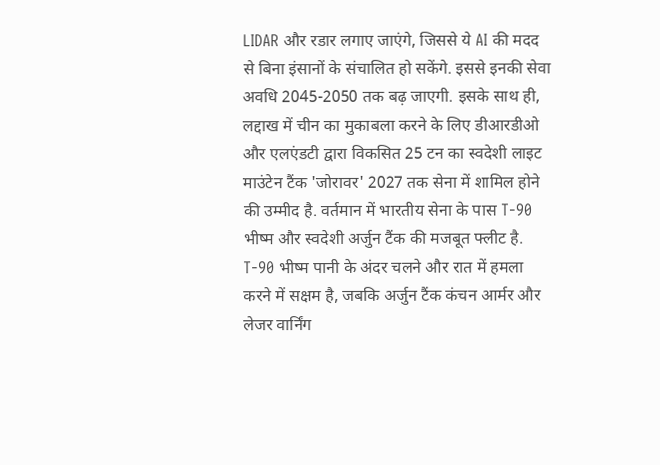LIDAR और रडार लगाए जाएंगे, जिससे ये AI की मदद से बिना इंसानों के संचालित हो सकेंगे. इससे इनकी सेवा अवधि 2045-2050 तक बढ़ जाएगी. इसके साथ ही, लद्दाख में चीन का मुकाबला करने के लिए डीआरडीओ और एलएंडटी द्वारा विकसित 25 टन का स्वदेशी लाइट माउंटेन टैंक 'जोरावर' 2027 तक सेना में शामिल होने की उम्मीद है. वर्तमान में भारतीय सेना के पास T-90 भीष्म और स्वदेशी अर्जुन टैंक की मजबूत फ्लीट है. T-90 भीष्म पानी के अंदर चलने और रात में हमला करने में सक्षम है, जबकि अर्जुन टैंक कंचन आर्मर और लेजर वार्निंग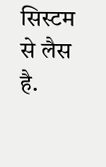सिस्टम से लैस है.